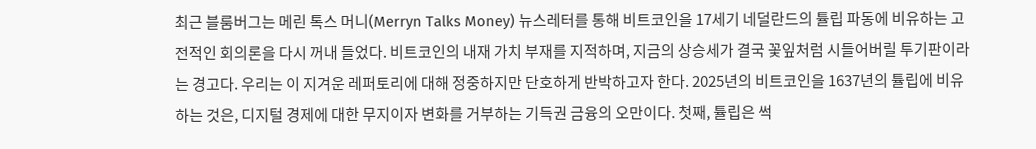최근 블룸버그는 메린 톡스 머니(Merryn Talks Money) 뉴스레터를 통해 비트코인을 17세기 네덜란드의 튤립 파동에 비유하는 고전적인 회의론을 다시 꺼내 들었다. 비트코인의 내재 가치 부재를 지적하며, 지금의 상승세가 결국 꽃잎처럼 시들어버릴 투기판이라는 경고다. 우리는 이 지겨운 레퍼토리에 대해 정중하지만 단호하게 반박하고자 한다. 2025년의 비트코인을 1637년의 튤립에 비유하는 것은, 디지털 경제에 대한 무지이자 변화를 거부하는 기득권 금융의 오만이다. 첫째, 튤립은 썩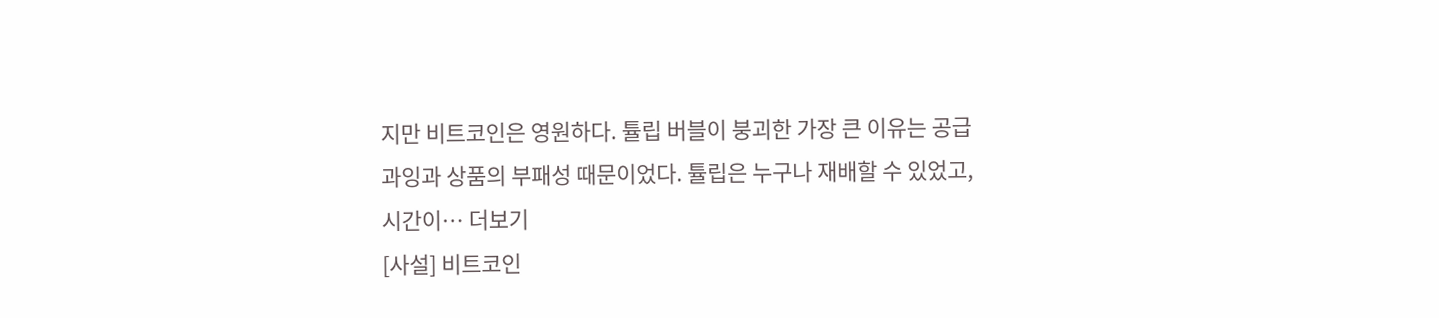지만 비트코인은 영원하다. 튤립 버블이 붕괴한 가장 큰 이유는 공급 과잉과 상품의 부패성 때문이었다. 튤립은 누구나 재배할 수 있었고, 시간이… 더보기
[사설] 비트코인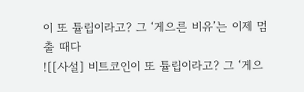이 또 튤립이라고? 그 ‘게으른 비유’는 이제 멈출 때다
![[사설] 비트코인이 또 튤립이라고? 그 ‘게으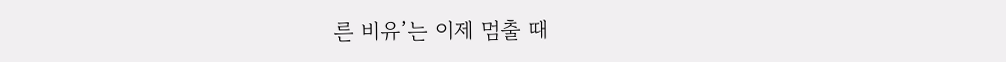른 비유’는 이제 멈출 때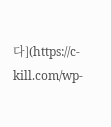다](https://c-kill.com/wp-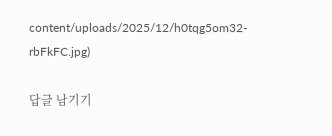content/uploads/2025/12/h0tqg5om32-rbFkFC.jpg)

답글 남기기